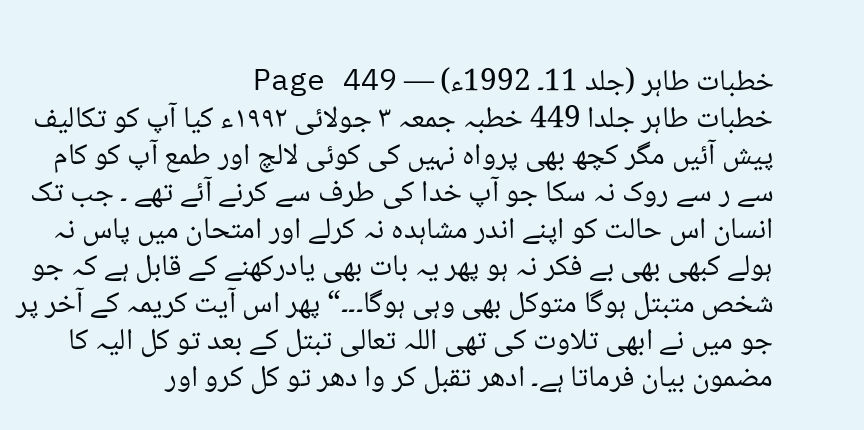خطبات طاہر (جلد 11۔ 1992ء) — Page 449
خطبات طاہر جلدا 449 خطبہ جمعہ ۳ جولائی ۱۹۹۲ء کیا آپ کو تکالیف پیش آئیں مگر کچھ بھی پرواہ نہیں کی کوئی لالچ اور طمع آپ کو کام سے ر سے روک نہ سکا جو آپ خدا کی طرف سے کرنے آئے تھے ۔ جب تک انسان اس حالت کو اپنے اندر مشاہدہ نہ کرلے اور امتحان میں پاس نہ ہولے کبھی بھی بے فکر نہ ہو پھر یہ بات بھی یادرکھنے کے قابل ہے کہ جو شخص متبتل ہوگا متوکل بھی وہی ہوگا۔۔۔“ پھر اس آیت کریمہ کے آخر پر جو میں نے ابھی تلاوت کی تھی اللہ تعالی تبتل کے بعد تو کل الیہ کا مضمون بیان فرماتا ہے۔ ادھر تقبل کر وا دھر تو کل کرو اور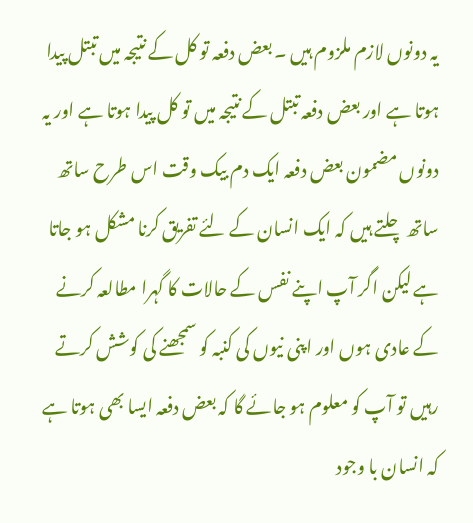یہ دونوں لازم ملزوم ہیں ۔ بعض دفعہ تو کل کے نتیجہ میں تبتل پیدا ہوتا ہے اور بعض دفعہ تبتل کے نتیجہ میں تو کل پیدا ہوتا ہے اور یہ دونوں مضمون بعض دفعہ ایک دم بیک وقت اس طرح ساتھ ساتھ چلتے ہیں کہ ایک انسان کے لئے تفریق کرنا مشکل ہو جاتا ہے لیکن اگر آپ اپنے نفس کے حالات کا گہرا مطالعہ کرنے کے عادی ہوں اور اپنی نیوں کی کنبہ کو سمجھنے کی کوشش کرتے رہیں تو آپ کو معلوم ہو جائے گا کہ بعض دفعہ ایسا بھی ہوتا ہے کہ انسان با وجود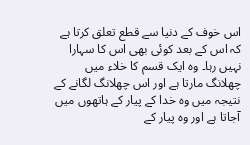اس خوف کے دنیا سے قطع تعلق کرتا ہے کہ اس کے بعد کوئی بھی اس کا سہارا نہیں رہا۔ وہ ایک قسم کا خلاء میں چھلانگ مارتا ہے اور اس چھلانگ لگانے کے نتیجہ میں وہ خدا کے پیار کے ہاتھوں میں آجاتا ہے اور وہ پیار کے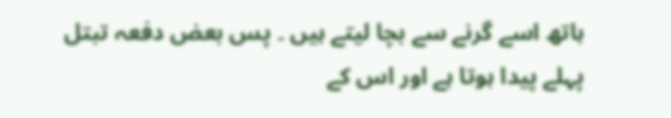ہاتھ اسے گرنے سے بچا لیتے ہیں ۔ پس بعض دفعہ تبتل پہلے پیدا ہوتا ہے اور اس کے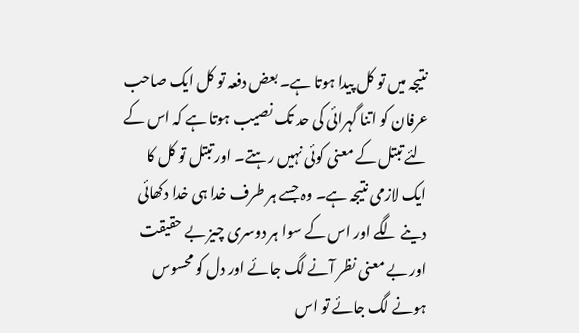نتیجہ میں تو کل پیدا ہوتا ہے۔ بعض دفعہ تو کل ایک صاحب عرفان کو اتنا گہرائی کی حد تک نصیب ہوتا ہے کہ اس کے لئے تبتل کے معنی کوئی نہیں رہتے۔ اور تبتل تو کل کا ایک لازمی نتیجہ ہے۔ وہ جسے ہر طرف خدا ہی خدا دکھائی دینے لگے اور اس کے سوا ہر دوسری چیز بے حقیقت اور بے معنی نظر آنے لگ جائے اور دل کو محسوس ہونے لگ جائے تو اس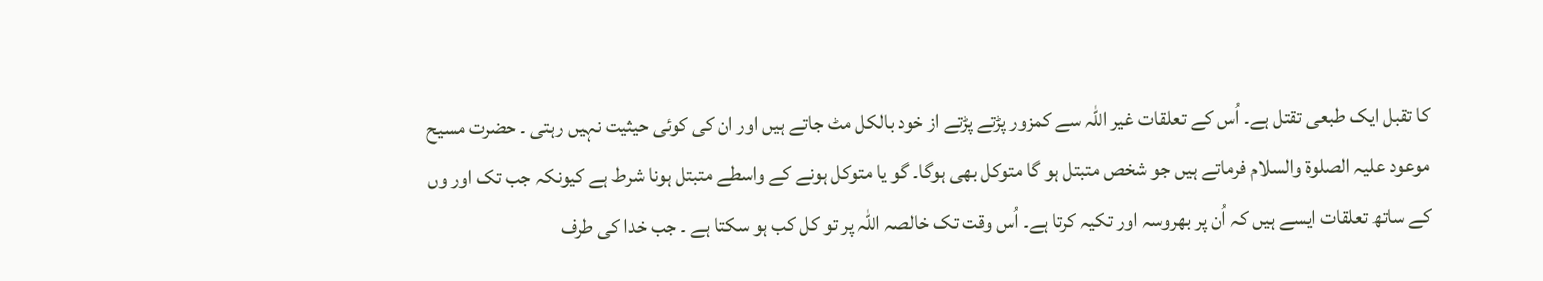کا تقبل ایک طبعی تقتل ہے۔ اُس کے تعلقات غیر اللہ سے کمزور پڑتے پڑتے از خود بالکل مٹ جاتے ہیں اور ان کی کوئی حیثیت نہیں رہتی ۔ حضرت مسیح موعود علیہ الصلوۃ والسلام فرماتے ہیں جو شخص متبتل ہو گا متوکل بھی ہوگا۔ گو یا متوکل ہونے کے واسطے متبتل ہونا شرط ہے کیونکہ جب تک اور وں کے ساتھ تعلقات ایسے ہیں کہ اُن پر بھروسہ اور تکیہ کرتا ہے۔ اُس وقت تک خالصہ اللہ پر تو کل کب ہو سکتا ہے ۔ جب خدا کی طرف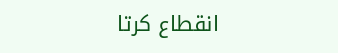انقطاع کرتا